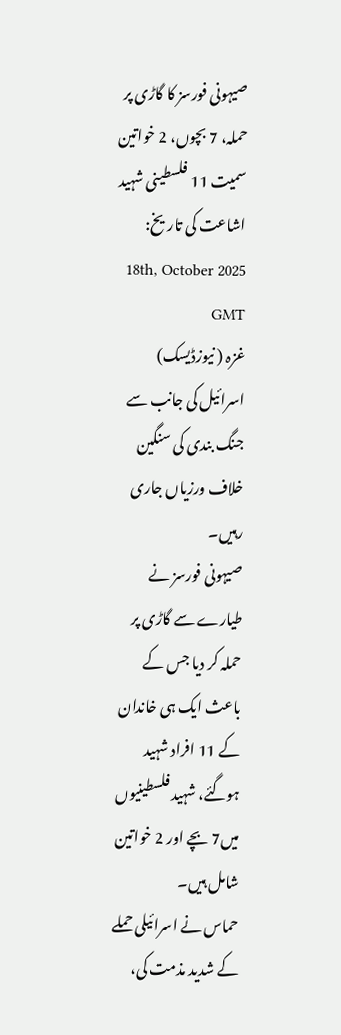صیہونی فورسز کا گاڑی پر حملہ، 7 بچوں، 2 خواتین سمیت 11 فلسطینی شہید
اشاعت کی تاریخ: 18th, October 2025 GMT
غزہ ( نیوزڈیسک) اسرائیل کی جانب سے جنگ بندی کی سنگین خلاف ورزیاں جاری رہیں۔
صیہونی فورسز نے طیارے سے گاڑی پر حملہ کر دیا جس کے باعث ایک ہی خاندان کے 11 افراد شہید ہوگئے، شہید فلسطینیوں میں7 بچے اور 2 خواتین شامل ہیں۔
حماس نے اسرائیلی حملے کے شدید مذمت کی،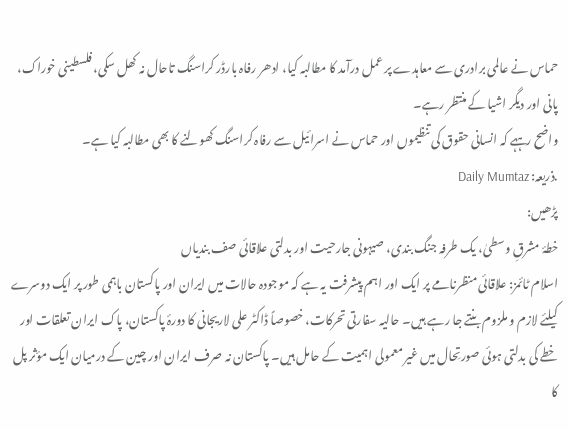حماس نے عالمی برادری سے معاہدے پر عمل درآمد کا مطالبہ کیا، ادھر رفاہ بارڈر کراسنگ تاحال نہ کھل سکی، فلسطینی خوراک، پانی اور دیگر اشیا کے منتظر رہے۔
واضح رہہے کہ انسانی حقوق کی تنظیموں اور حماس نے اسرائیل سے رفاہ کراسنگ کھولنے کا بھی مطالبہ کیا ہے۔
.ذریعہ: Daily Mumtaz
پڑھیں:
خطۂ مشرقِ وسطیٰ، یک طرفہ جنگ بندی، صیہونی جارحیت اور بدلتی علاقائی صف بندیاں
اسلام ٹائمز: علاقائی منظرنامے پر ایک اور اہم پیشرفت یہ ہے کہ موجودہ حالات میں ایران اور پاکستان باہمی طور پر ایک دوسرے کیلئے لازم و ملزوم بنتے جا رہے ہیں۔ حالیہ سفارتی تحرکات، خصوصاً ڈاکٹر علی لاریجانی کا دورۂ پاکستان، پاک ایران تعلقات اور خطے کی بدلتی ہوئی صورتِحال میں غیر معمولی اہمیت کے حامل ہیں۔ پاکستان نہ صرف ایران اور چین کے درمیان ایک مؤثر پل کا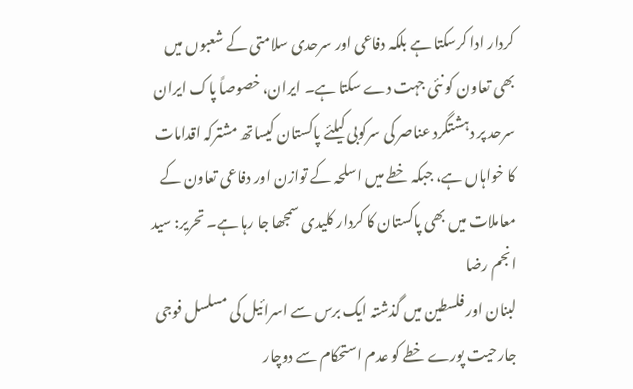کردار ادا کرسکتا ہے بلکہ دفاعی اور سرحدی سلامتی کے شعبوں میں بھی تعاون کو نئی جہت دے سکتا ہے۔ ایران، خصوصاً پاک ایران سرحد پر دہشتگرد عناصر کی سرکوبی کیلئے پاکستان کیساتھ مشترکہ اقدامات کا خواہاں ہے، جبکہ خطے میں اسلحہ کے توازن اور دفاعی تعاون کے معاملات میں بھی پاکستان کا کردار کلیدی سمجھا جا رہا ہے۔ تحریر: سید انجم رضا
لبنان اور فلسطین میں گذشتہ ایک برس سے اسرائیل کی مسلسل فوجی جارحیت پورے خطے کو عدم استحکام سے دوچار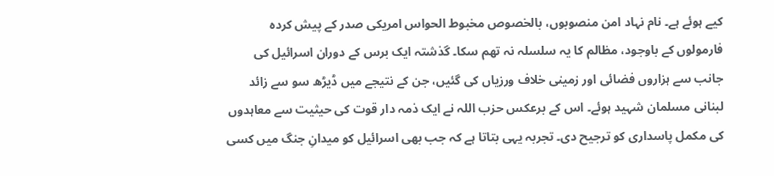کیے ہوئے ہے۔ نام نہاد امن منصوبوں، بالخصوص مخبوط الحواس امریکی صدر کے پیش کردہ فارمولوں کے باوجود، مظالم کا یہ سلسلہ نہ تھم سکا۔ گذشتہ ایک برس کے دوران اسرائیل کی جانب سے ہزاروں فضائی اور زمینی خلاف ورزیاں کی گئیں، جن کے نتیجے میں ڈیڑھ سو سے زائد لبنانی مسلمان شہید ہوئے۔ اس کے برعکس حزب اللہ نے ایک ذمہ دار قوت کی حیثیت سے معاہدوں کی مکمل پاسداری کو ترجیح دی۔ تجربہ یہی بتاتا ہے کہ جب بھی اسرائیل کو میدانِ جنگ میں کسی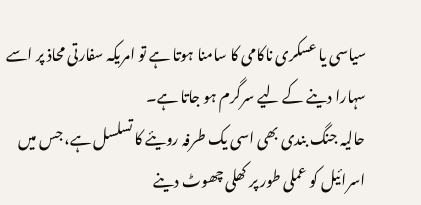سیاسی یا عسکری ناکامی کا سامنا ہوتا ہے تو امریکہ سفارتی محاذ پر اسے سہارا دینے کے لیے سرگرم ہو جاتا ہے۔
حالیہ جنگ بندی بھی اسی یک طرفہ رویئے کا تسلسل ہے، جس میں اسرائیل کو عملی طور پر کھلی چھوٹ دینے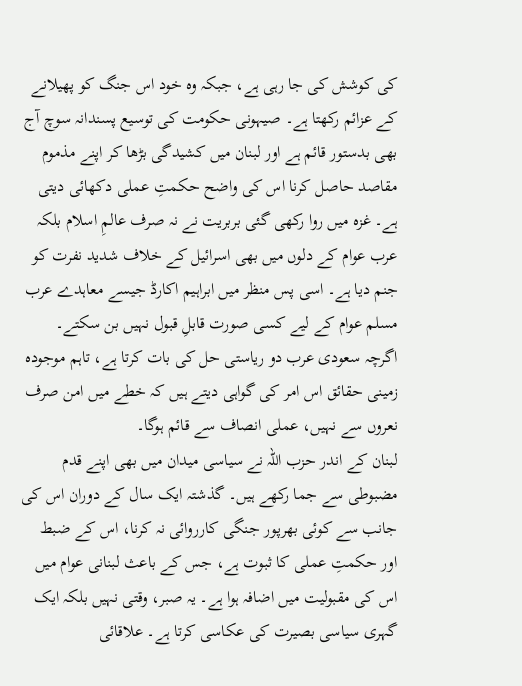کی کوشش کی جا رہی ہے، جبکہ وہ خود اس جنگ کو پھیلانے کے عزائم رکھتا ہے۔ صیہونی حکومت کی توسیع پسندانہ سوچ آج بھی بدستور قائم ہے اور لبنان میں کشیدگی بڑھا کر اپنے مذموم مقاصد حاصل کرنا اس کی واضح حکمتِ عملی دکھائی دیتی ہے۔ غزہ میں روا رکھی گئی بربریت نے نہ صرف عالمِ اسلام بلکہ عرب عوام کے دلوں میں بھی اسرائیل کے خلاف شدید نفرت کو جنم دیا ہے۔ اسی پس منظر میں ابراہیم اکارڈ جیسے معاہدے عرب مسلم عوام کے لیے کسی صورت قابلِ قبول نہیں بن سکتے۔ اگرچہ سعودی عرب دو ریاستی حل کی بات کرتا ہے، تاہم موجودہ زمینی حقائق اس امر کی گواہی دیتے ہیں کہ خطے میں امن صرف نعروں سے نہیں، عملی انصاف سے قائم ہوگا۔
لبنان کے اندر حزب اللہ نے سیاسی میدان میں بھی اپنے قدم مضبوطی سے جما رکھے ہیں۔ گذشتہ ایک سال کے دوران اس کی جانب سے کوئی بھرپور جنگی کارروائی نہ کرنا، اس کے ضبط اور حکمتِ عملی کا ثبوت ہے، جس کے باعث لبنانی عوام میں اس کی مقبولیت میں اضافہ ہوا ہے۔ یہ صبر، وقتی نہیں بلکہ ایک گہری سیاسی بصیرت کی عکاسی کرتا ہے۔ علاقائی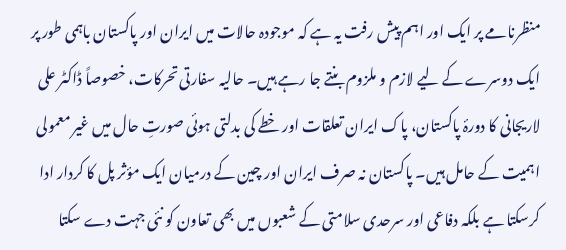منظرنامے پر ایک اور اہم پیش رفت یہ ہے کہ موجودہ حالات میں ایران اور پاکستان باہمی طور پر ایک دوسرے کے لیے لازم و ملزوم بنتے جا رہے ہیں۔ حالیہ سفارتی تحرکات، خصوصاً ڈاکٹر علی لاریجانی کا دورۂ پاکستان، پاک ایران تعلقات اور خطے کی بدلتی ہوئی صورتِ حال میں غیر معمولی اہمیت کے حامل ہیں۔ پاکستان نہ صرف ایران اور چین کے درمیان ایک مؤثر پل کا کردار ادا کرسکتا ہے بلکہ دفاعی اور سرحدی سلامتی کے شعبوں میں بھی تعاون کو نئی جہت دے سکتا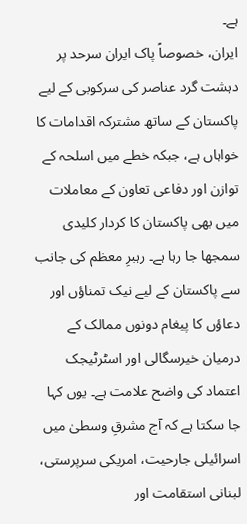ہے۔
ایران، خصوصاً پاک ایران سرحد پر دہشت گرد عناصر کی سرکوبی کے لیے پاکستان کے ساتھ مشترکہ اقدامات کا خواہاں ہے، جبکہ خطے میں اسلحہ کے توازن اور دفاعی تعاون کے معاملات میں بھی پاکستان کا کردار کلیدی سمجھا جا رہا ہے۔ رہبرِ معظم کی جانب سے پاکستان کے لیے نیک تمناؤں اور دعاؤں کا پیغام دونوں ممالک کے درمیان خیرسگالی اور اسٹرٹیجک اعتماد کی واضح علامت ہے۔ یوں کہا جا سکتا ہے کہ آج مشرقِ وسطیٰ میں اسرائیلی جارحیت، امریکی سرپرستی، لبنانی استقامت اور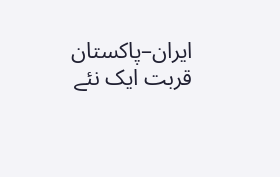ایران–پاکستان قربت ایک نئے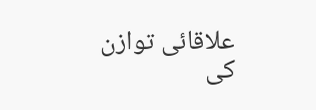علاقائی توازن کی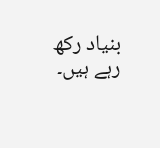بنیاد رکھ رہے ہیں۔